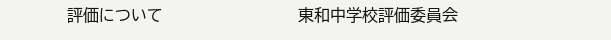評価について                           東和中学校評価委員会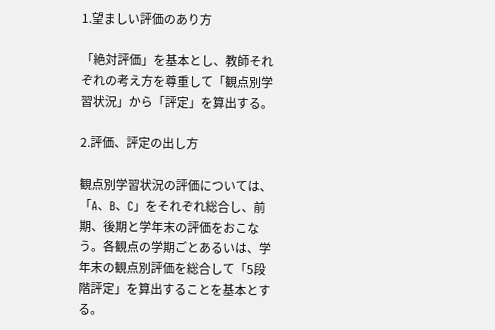1.望ましい評価のあり方

「絶対評価」を基本とし、教師それぞれの考え方を尊重して「観点別学習状況」から「評定」を算出する。

2.評価、評定の出し方

観点別学習状況の評価については、「A、B、C」をそれぞれ総合し、前期、後期と学年末の評価をおこなう。各観点の学期ごとあるいは、学年末の観点別評価を総合して「5段階評定」を算出することを基本とする。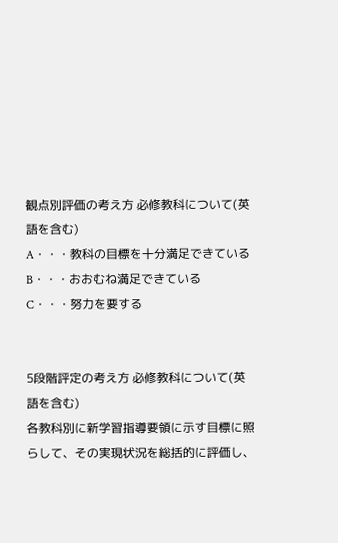観点別評価の考え方 必修教科について(英語を含む)
A・・・教科の目標を十分満足できている
B・・・おおむね満足できている
C・・・努力を要する


5段階評定の考え方 必修教科について(英語を含む)
各教科別に新学習指導要領に示す目標に照らして、その実現状況を総括的に評価し、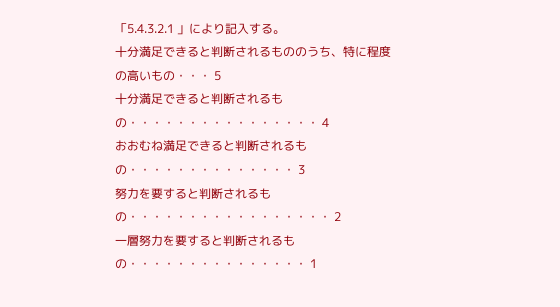「5.4.3.2.1 」により記入する。
十分満足できると判断されるもののうち、特に程度の高いもの・・・ 5
十分満足できると判断されるもの・・・・・・・・・・・・・・・・ 4
おおむね満足できると判断されるもの・・・・・・・・・・・・・・ 3
努力を要すると判断されるもの・・・・・・・・・・・・・・・・・ 2
一層努力を要すると判断されるもの・・・・・・・・・・・・・・・ 1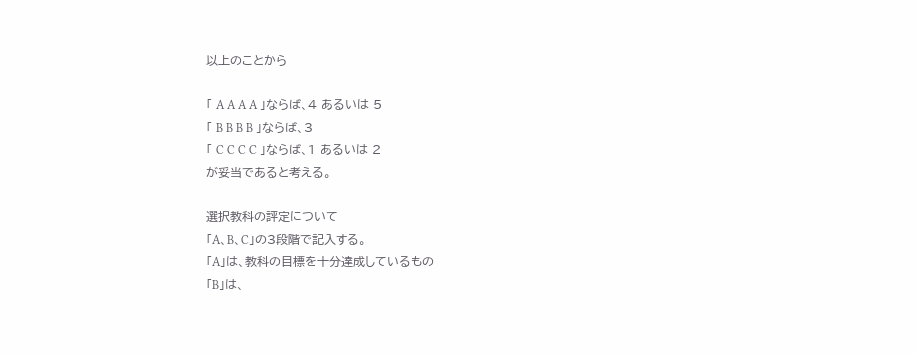以上のことから

「 A A A A 」ならば、4 あるいは 5
「 B B B B 」ならば、3
「 C C C C 」ならば、1 あるいは 2
が妥当であると考える。

選択教科の評定について
「A、B、C」の3段階で記入する。
「A」は、教科の目標を十分達成しているもの
「B」は、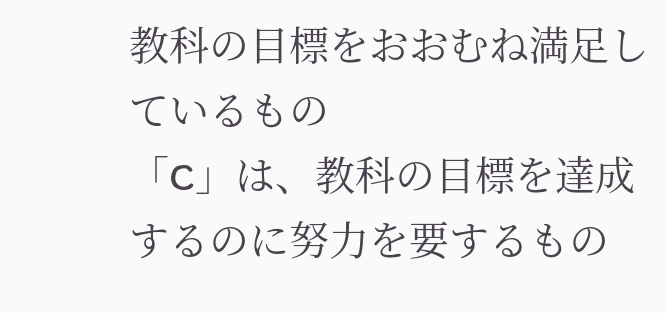教科の目標をおおむね満足しているもの
「C」は、教科の目標を達成するのに努力を要するもの